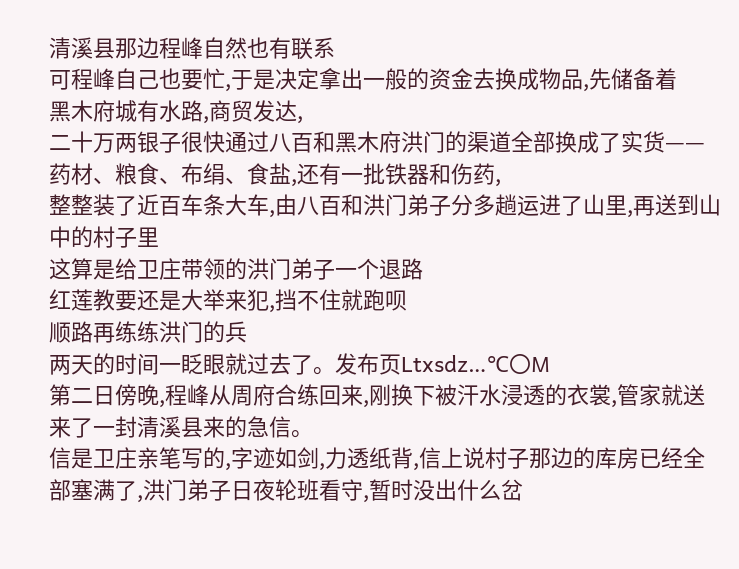清溪县那边程峰自然也有联系
可程峰自己也要忙,于是决定拿出一般的资金去换成物品,先储备着
黑木府城有水路,商贸发达,
二十万两银子很快通过八百和黑木府洪门的渠道全部换成了实货——药材、粮食、布绢、食盐,还有一批铁器和伤药,
整整装了近百车条大车,由八百和洪门弟子分多趟运进了山里,再送到山中的村子里
这算是给卫庄带领的洪门弟子一个退路
红莲教要还是大举来犯,挡不住就跑呗
顺路再练练洪门的兵
两天的时间一眨眼就过去了。发布页Ltxsdz…℃〇M
第二日傍晚,程峰从周府合练回来,刚换下被汗水浸透的衣裳,管家就送来了一封清溪县来的急信。
信是卫庄亲笔写的,字迹如剑,力透纸背,信上说村子那边的库房已经全部塞满了,洪门弟子日夜轮班看守,暂时没出什么岔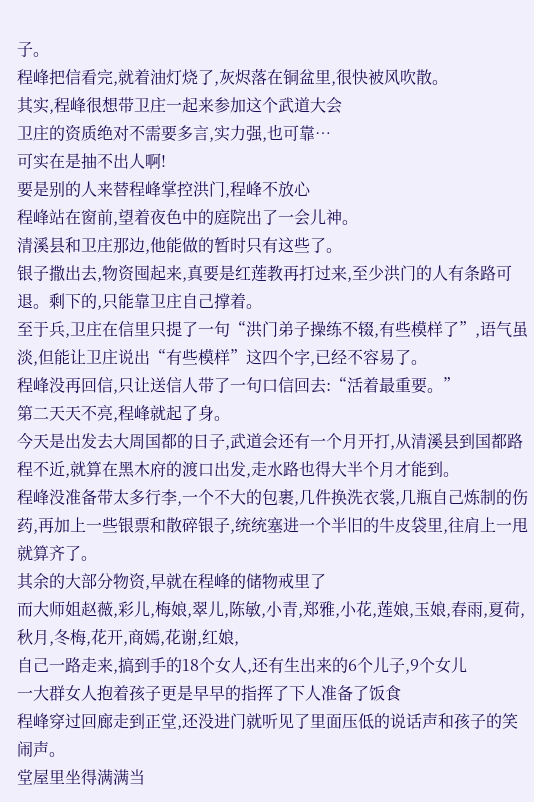子。
程峰把信看完,就着油灯烧了,灰烬落在铜盆里,很快被风吹散。
其实,程峰很想带卫庄一起来参加这个武道大会
卫庄的资质绝对不需要多言,实力强,也可靠…
可实在是抽不出人啊!
要是别的人来替程峰掌控洪门,程峰不放心
程峰站在窗前,望着夜色中的庭院出了一会儿神。
清溪县和卫庄那边,他能做的暂时只有这些了。
银子撒出去,物资囤起来,真要是红莲教再打过来,至少洪门的人有条路可退。剩下的,只能靠卫庄自己撑着。
至于兵,卫庄在信里只提了一句“洪门弟子操练不辍,有些模样了”,语气虽淡,但能让卫庄说出“有些模样”这四个字,已经不容易了。
程峰没再回信,只让送信人带了一句口信回去:“活着最重要。”
第二天天不亮,程峰就起了身。
今天是出发去大周国都的日子,武道会还有一个月开打,从清溪县到国都路程不近,就算在黑木府的渡口出发,走水路也得大半个月才能到。
程峰没准备带太多行李,一个不大的包裹,几件换洗衣裳,几瓶自己炼制的伤药,再加上一些银票和散碎银子,统统塞进一个半旧的牛皮袋里,往肩上一甩就算齐了。
其余的大部分物资,早就在程峰的储物戒里了
而大师姐赵薇,彩儿,梅娘,翠儿,陈敏,小青,郑雅,小花,莲娘,玉娘,春雨,夏荷,秋月,冬梅,花开,商嫣,花谢,红娘,
自己一路走来,搞到手的18个女人,还有生出来的6个儿子,9个女儿
一大群女人抱着孩子更是早早的指挥了下人准备了饭食
程峰穿过回廊走到正堂,还没进门就听见了里面压低的说话声和孩子的笑闹声。
堂屋里坐得满满当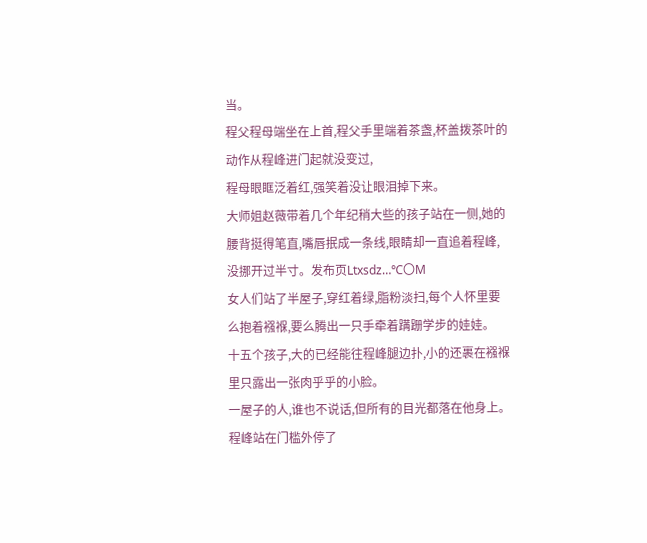当。
程父程母端坐在上首,程父手里端着茶盏,杯盖拨茶叶的动作从程峰进门起就没变过,
程母眼眶泛着红,强笑着没让眼泪掉下来。
大师姐赵薇带着几个年纪稍大些的孩子站在一侧,她的腰背挺得笔直,嘴唇抿成一条线,眼睛却一直追着程峰,没挪开过半寸。发布页Ltxsdz…℃〇M
女人们站了半屋子,穿红着绿,脂粉淡扫,每个人怀里要么抱着襁褓,要么腾出一只手牵着蹒跚学步的娃娃。
十五个孩子,大的已经能往程峰腿边扑,小的还裹在襁褓里只露出一张肉乎乎的小脸。
一屋子的人,谁也不说话,但所有的目光都落在他身上。
程峰站在门槛外停了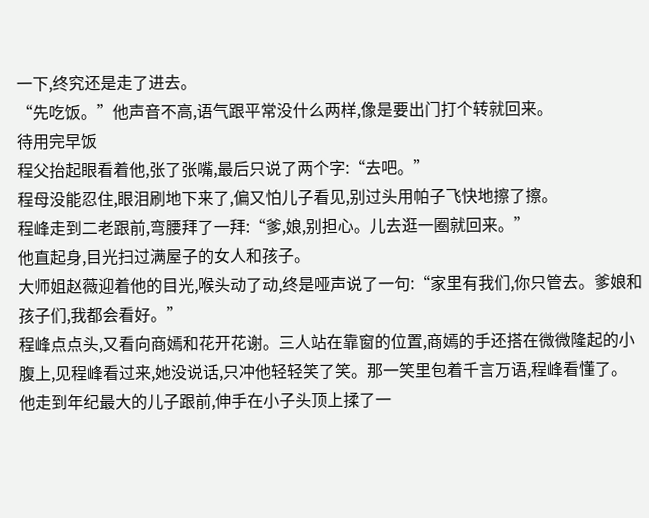一下,终究还是走了进去。
“先吃饭。”他声音不高,语气跟平常没什么两样,像是要出门打个转就回来。
待用完早饭
程父抬起眼看着他,张了张嘴,最后只说了两个字:“去吧。”
程母没能忍住,眼泪刷地下来了,偏又怕儿子看见,别过头用帕子飞快地擦了擦。
程峰走到二老跟前,弯腰拜了一拜:“爹,娘,别担心。儿去逛一圈就回来。”
他直起身,目光扫过满屋子的女人和孩子。
大师姐赵薇迎着他的目光,喉头动了动,终是哑声说了一句:“家里有我们,你只管去。爹娘和孩子们,我都会看好。”
程峰点点头,又看向商嫣和花开花谢。三人站在靠窗的位置,商嫣的手还搭在微微隆起的小腹上,见程峰看过来,她没说话,只冲他轻轻笑了笑。那一笑里包着千言万语,程峰看懂了。
他走到年纪最大的儿子跟前,伸手在小子头顶上揉了一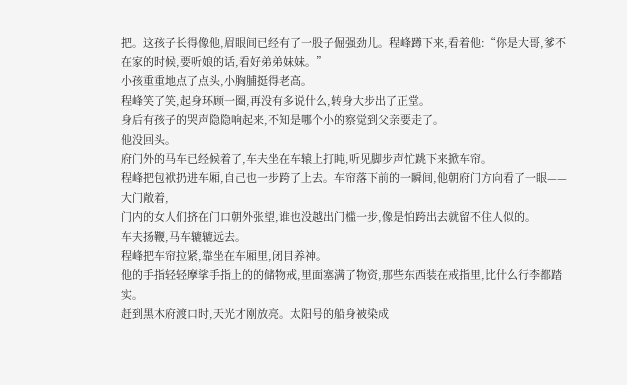把。这孩子长得像他,眉眼间已经有了一股子倔强劲儿。程峰蹲下来,看着他:“你是大哥,爹不在家的时候,要听娘的话,看好弟弟妹妹。”
小孩重重地点了点头,小胸脯挺得老高。
程峰笑了笑,起身环顾一圈,再没有多说什么,转身大步出了正堂。
身后有孩子的哭声隐隐响起来,不知是哪个小的察觉到父亲要走了。
他没回头。
府门外的马车已经候着了,车夫坐在车辕上打盹,听见脚步声忙跳下来掀车帘。
程峰把包袱扔进车厢,自己也一步跨了上去。车帘落下前的一瞬间,他朝府门方向看了一眼——大门敞着,
门内的女人们挤在门口朝外张望,谁也没越出门槛一步,像是怕跨出去就留不住人似的。
车夫扬鞭,马车辘辘远去。
程峰把车帘拉紧,靠坐在车厢里,闭目养神。
他的手指轻轻摩挲手指上的的储物戒,里面塞满了物资,那些东西装在戒指里,比什么行李都踏实。
赶到黑木府渡口时,天光才刚放亮。太阳号的船身被染成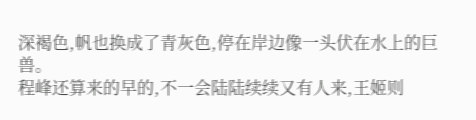深褐色,帆也换成了青灰色,停在岸边像一头伏在水上的巨兽。
程峰还算来的早的,不一会陆陆续续又有人来,王姬则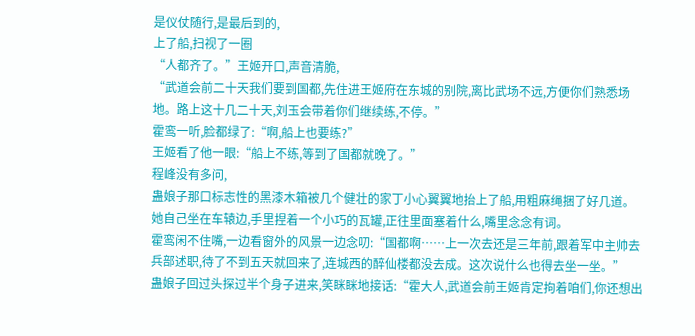是仪仗随行,是最后到的,
上了船,扫视了一圈
“人都齐了。”王姬开口,声音清脆,
“武道会前二十天我们要到国都,先住进王姬府在东城的别院,离比武场不远,方便你们熟悉场地。路上这十几二十天,刘玉会带着你们继续练,不停。”
霍鸾一听,脸都绿了:“啊,船上也要练?”
王姬看了他一眼:“船上不练,等到了国都就晚了。”
程峰没有多问,
蛊娘子那口标志性的黑漆木箱被几个健壮的家丁小心翼翼地抬上了船,用粗麻绳捆了好几道。
她自己坐在车辕边,手里捏着一个小巧的瓦罐,正往里面塞着什么,嘴里念念有词。
霍鸾闲不住嘴,一边看窗外的风景一边念叨:“国都啊……上一次去还是三年前,跟着军中主帅去兵部述职,待了不到五天就回来了,连城西的醉仙楼都没去成。这次说什么也得去坐一坐。”
蛊娘子回过头探过半个身子进来,笑眯眯地接话:“霍大人,武道会前王姬肯定拘着咱们,你还想出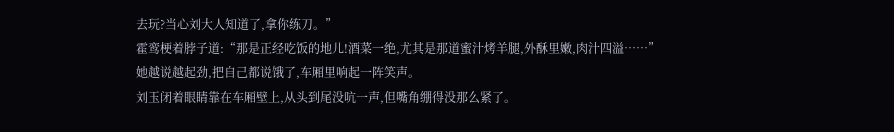去玩?当心刘大人知道了,拿你练刀。”
霍鸾梗着脖子道:“那是正经吃饭的地儿!酒菜一绝,尤其是那道蜜汁烤羊腿,外酥里嫩,肉汁四溢……”
她越说越起劲,把自己都说饿了,车厢里响起一阵笑声。
刘玉闭着眼睛靠在车厢壁上,从头到尾没吭一声,但嘴角绷得没那么紧了。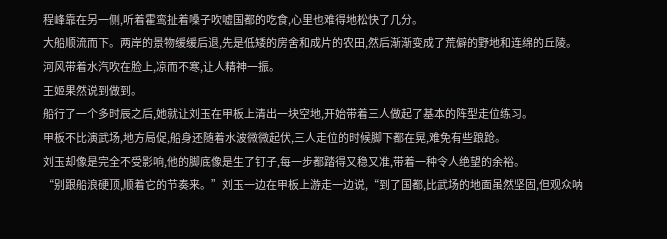程峰靠在另一侧,听着霍鸾扯着嗓子吹嘘国都的吃食,心里也难得地松快了几分。
大船顺流而下。两岸的景物缓缓后退,先是低矮的房舍和成片的农田,然后渐渐变成了荒僻的野地和连绵的丘陵。
河风带着水汽吹在脸上,凉而不寒,让人精神一振。
王姬果然说到做到。
船行了一个多时辰之后,她就让刘玉在甲板上清出一块空地,开始带着三人做起了基本的阵型走位练习。
甲板不比演武场,地方局促,船身还随着水波微微起伏,三人走位的时候脚下都在晃,难免有些踉跄。
刘玉却像是完全不受影响,他的脚底像是生了钉子,每一步都踏得又稳又准,带着一种令人绝望的余裕。
“别跟船浪硬顶,顺着它的节奏来。”刘玉一边在甲板上游走一边说,“到了国都,比武场的地面虽然坚固,但观众呐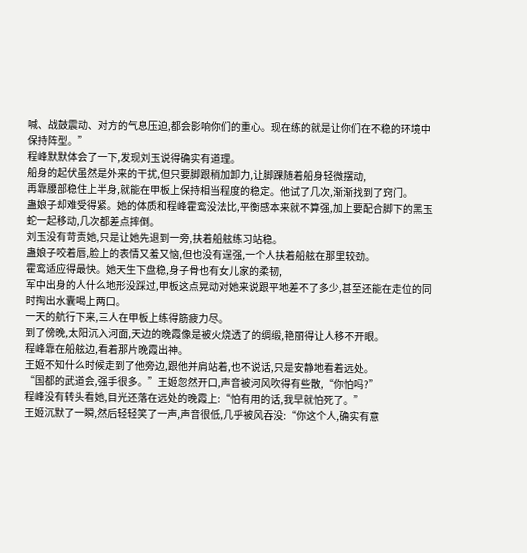喊、战鼓震动、对方的气息压迫,都会影响你们的重心。现在练的就是让你们在不稳的环境中保持阵型。”
程峰默默体会了一下,发现刘玉说得确实有道理。
船身的起伏虽然是外来的干扰,但只要脚跟稍加卸力,让脚踝随着船身轻微摆动,
再靠腰部稳住上半身,就能在甲板上保持相当程度的稳定。他试了几次,渐渐找到了窍门。
蛊娘子却难受得紧。她的体质和程峰霍鸾没法比,平衡感本来就不算强,加上要配合脚下的黑玉蛇一起移动,几次都差点摔倒。
刘玉没有苛责她,只是让她先退到一旁,扶着船舷练习站稳。
蛊娘子咬着唇,脸上的表情又羞又恼,但也没有逞强,一个人扶着船舷在那里较劲。
霍鸾适应得最快。她天生下盘稳,身子骨也有女儿家的柔韧,
军中出身的人什么地形没踩过,甲板这点晃动对她来说跟平地差不了多少,甚至还能在走位的同时掏出水囊喝上两口。
一天的航行下来,三人在甲板上练得筋疲力尽。
到了傍晚,太阳沉入河面,天边的晚霞像是被火烧透了的绸缎,艳丽得让人移不开眼。
程峰靠在船舷边,看着那片晚霞出神。
王姬不知什么时候走到了他旁边,跟他并肩站着,也不说话,只是安静地看着远处。
“国都的武道会,强手很多。”王姬忽然开口,声音被河风吹得有些散,“你怕吗?”
程峰没有转头看她,目光还落在远处的晚霞上:“怕有用的话,我早就怕死了。”
王姬沉默了一瞬,然后轻轻笑了一声,声音很低,几乎被风吞没:“你这个人,确实有意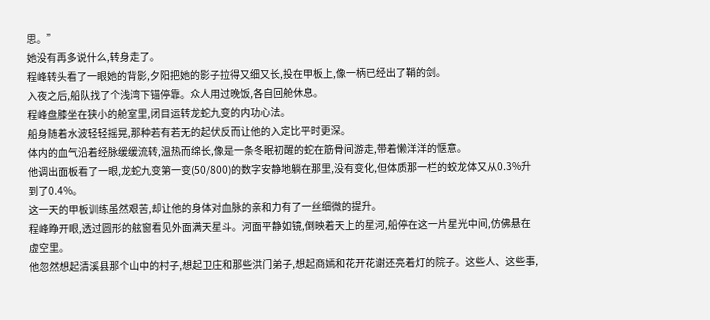思。”
她没有再多说什么,转身走了。
程峰转头看了一眼她的背影,夕阳把她的影子拉得又细又长,投在甲板上,像一柄已经出了鞘的剑。
入夜之后,船队找了个浅湾下锚停靠。众人用过晚饭,各自回舱休息。
程峰盘膝坐在狭小的舱室里,闭目运转龙蛇九变的内功心法。
船身随着水波轻轻摇晃,那种若有若无的起伏反而让他的入定比平时更深。
体内的血气沿着经脉缓缓流转,温热而绵长,像是一条冬眠初醒的蛇在筋骨间游走,带着懒洋洋的惬意。
他调出面板看了一眼,龙蛇九变第一变(50/800)的数字安静地躺在那里,没有变化,但体质那一栏的蛟龙体又从0.3%升到了0.4%。
这一天的甲板训练虽然艰苦,却让他的身体对血脉的亲和力有了一丝细微的提升。
程峰睁开眼,透过圆形的舷窗看见外面满天星斗。河面平静如镜,倒映着天上的星河,船停在这一片星光中间,仿佛悬在虚空里。
他忽然想起清溪县那个山中的村子,想起卫庄和那些洪门弟子,想起商嫣和花开花谢还亮着灯的院子。这些人、这些事,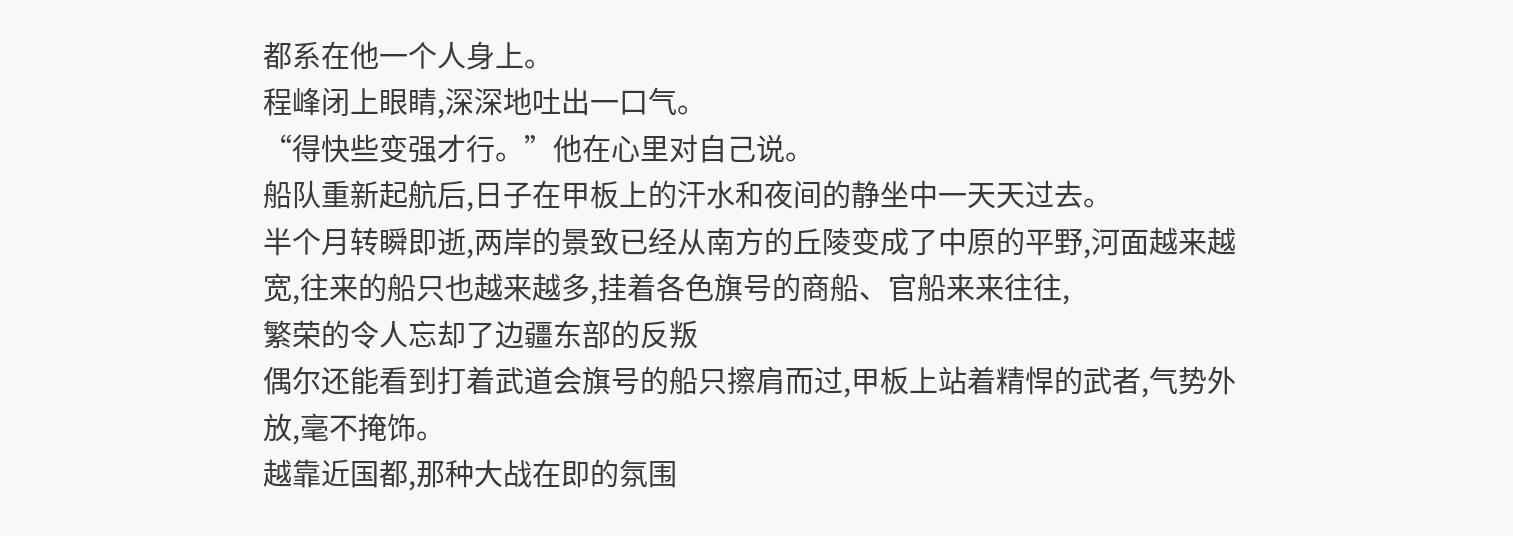都系在他一个人身上。
程峰闭上眼睛,深深地吐出一口气。
“得快些变强才行。”他在心里对自己说。
船队重新起航后,日子在甲板上的汗水和夜间的静坐中一天天过去。
半个月转瞬即逝,两岸的景致已经从南方的丘陵变成了中原的平野,河面越来越宽,往来的船只也越来越多,挂着各色旗号的商船、官船来来往往,
繁荣的令人忘却了边疆东部的反叛
偶尔还能看到打着武道会旗号的船只擦肩而过,甲板上站着精悍的武者,气势外放,毫不掩饰。
越靠近国都,那种大战在即的氛围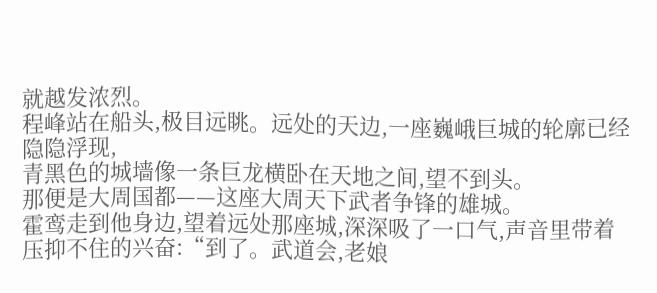就越发浓烈。
程峰站在船头,极目远眺。远处的天边,一座巍峨巨城的轮廓已经隐隐浮现,
青黑色的城墙像一条巨龙横卧在天地之间,望不到头。
那便是大周国都——这座大周天下武者争锋的雄城。
霍鸾走到他身边,望着远处那座城,深深吸了一口气,声音里带着压抑不住的兴奋:“到了。武道会,老娘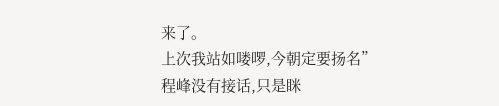来了。
上次我站如喽啰,今朝定要扬名”
程峰没有接话,只是眯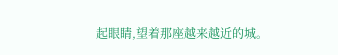起眼睛,望着那座越来越近的城。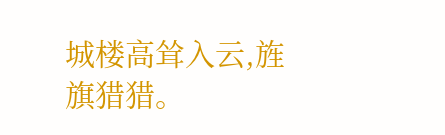城楼高耸入云,旌旗猎猎。